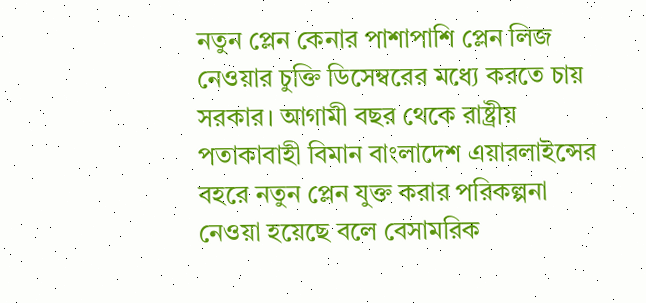নতুন প্লেন কেনার পাশাপাশি প্লেন লিজ নেওয়ার চুক্তি ডিসেম্বরের মধ্যে করতে চায় সরকার। আগামী বছর থেকে রাষ্ট্রীয় পতাকাবাহী বিমান বাংলাদেশ এয়ারলাইন্সের বহরে নতুন প্লেন যুক্ত করার পরিকল্পনা নেওয়া হয়েছে বলে বেসামরিক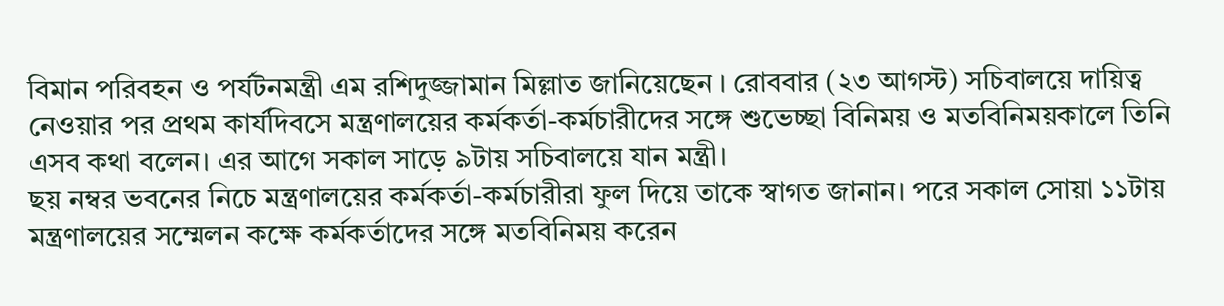বিমান পরিবহন ও পর্যটনমন্ত্রী এম রশিদুজ্জামান মিল্লাত জানিয়েছেন । রোববার (২৩ আগস্ট) সচিবালয়ে দায়িত্ব নেওয়ার পর প্রথম কার্যদিবসে মন্ত্রণালয়ের কর্মকর্তা-কর্মচারীদের সঙ্গে শুভেচ্ছা বিনিময় ও মতবিনিময়কালে তিনি এসব কথা বলেন। এর আগে সকাল সাড়ে ৯টায় সচিবালয়ে যান মন্ত্রী।
ছয় নম্বর ভবনের নিচে মন্ত্রণালয়ের কর্মকর্তা-কর্মচারীরা ফুল দিয়ে তাকে স্বাগত জানান। পরে সকাল সোয়া ১১টায় মন্ত্রণালয়ের সম্মেলন কক্ষে কর্মকর্তাদের সঙ্গে মতবিনিময় করেন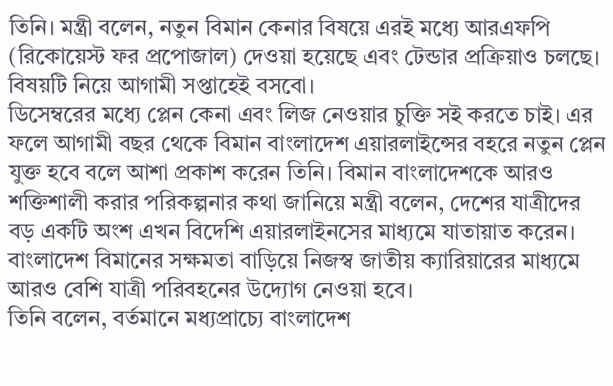তিনি। মন্ত্রী বলেন, নতুন বিমান কেনার বিষয়ে এরই মধ্যে আরএফপি (রিকোয়েস্ট ফর প্রপোজাল) দেওয়া হয়েছে এবং টেন্ডার প্রক্রিয়াও চলছে। বিষয়টি নিয়ে আগামী সপ্তাহেই বসবো।
ডিসেম্বরের মধ্যে প্লেন কেনা এবং লিজ নেওয়ার চুক্তি সই করতে চাই। এর ফলে আগামী বছর থেকে বিমান বাংলাদেশ এয়ারলাইন্সের বহরে নতুন প্লেন যুক্ত হবে বলে আশা প্রকাশ করেন তিনি। বিমান বাংলাদেশকে আরও শক্তিশালী করার পরিকল্পনার কথা জানিয়ে মন্ত্রী বলেন, দেশের যাত্রীদের বড় একটি অংশ এখন বিদেশি এয়ারলাইনসের মাধ্যমে যাতায়াত করেন। বাংলাদেশ বিমানের সক্ষমতা বাড়িয়ে নিজস্ব জাতীয় ক্যারিয়ারের মাধ্যমে আরও বেশি যাত্রী পরিবহনের উদ্যোগ নেওয়া হবে।
তিনি বলেন, বর্তমানে মধ্যপ্রাচ্যে বাংলাদেশ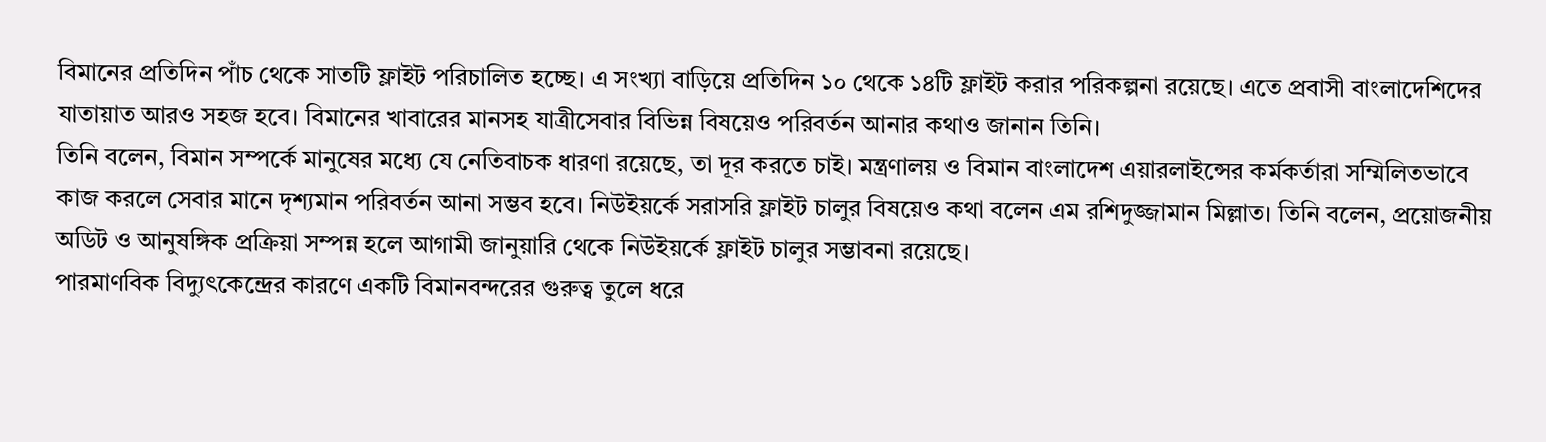বিমানের প্রতিদিন পাঁচ থেকে সাতটি ফ্লাইট পরিচালিত হচ্ছে। এ সংখ্যা বাড়িয়ে প্রতিদিন ১০ থেকে ১৪টি ফ্লাইট করার পরিকল্পনা রয়েছে। এতে প্রবাসী বাংলাদেশিদের যাতায়াত আরও সহজ হবে। বিমানের খাবারের মানসহ যাত্রীসেবার বিভিন্ন বিষয়েও পরিবর্তন আনার কথাও জানান তিনি।
তিনি বলেন, বিমান সম্পর্কে মানুষের মধ্যে যে নেতিবাচক ধারণা রয়েছে, তা দূর করতে চাই। মন্ত্রণালয় ও বিমান বাংলাদেশ এয়ারলাইন্সের কর্মকর্তারা সম্মিলিতভাবে কাজ করলে সেবার মানে দৃশ্যমান পরিবর্তন আনা সম্ভব হবে। নিউইয়র্কে সরাসরি ফ্লাইট চালুর বিষয়েও কথা বলেন এম রশিদুজ্জামান মিল্লাত। তিনি বলেন, প্রয়োজনীয় অডিট ও আনুষঙ্গিক প্রক্রিয়া সম্পন্ন হলে আগামী জানুয়ারি থেকে নিউইয়র্কে ফ্লাইট চালুর সম্ভাবনা রয়েছে।
পারমাণবিক বিদ্যুৎকেন্দ্রের কারণে একটি বিমানবন্দরের গুরুত্ব তুলে ধরে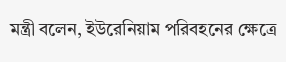মন্ত্রী বলেন, ইউরেনিয়াম পরিবহনের ক্ষেত্রে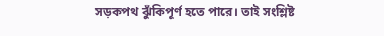সড়কপথ ঝুঁকিপূর্ণ হতে পারে। তাই সংশ্লিষ্ট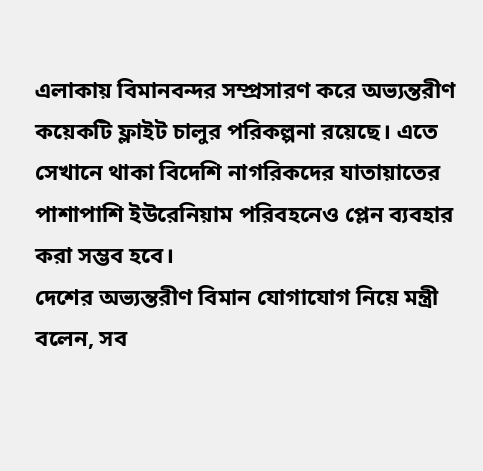এলাকায় বিমানবন্দর সম্প্রসারণ করে অভ্যন্তরীণ কয়েকটি ফ্লাইট চালুর পরিকল্পনা রয়েছে। এতে সেখানে থাকা বিদেশি নাগরিকদের যাতায়াতের পাশাপাশি ইউরেনিয়াম পরিবহনেও প্লেন ব্যবহার করা সম্ভব হবে।
দেশের অভ্যন্তরীণ বিমান যোগাযোগ নিয়ে মন্ত্রী বলেন, সব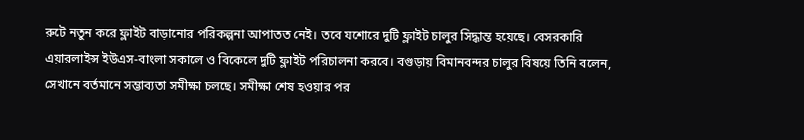রুটে নতুন করে ফ্লাইট বাড়ানোর পরিকল্পনা আপাতত নেই। তবে যশোরে দুটি ফ্লাইট চালুর সিদ্ধান্ত হয়েছে। বেসরকারি এয়ারলাইন্স ইউএস-বাংলা সকালে ও বিকেলে দুটি ফ্লাইট পরিচালনা করবে। বগুড়ায় বিমানবন্দর চালুর বিষয়ে তিনি বলেন, সেখানে বর্তমানে সম্ভাব্যতা সমীক্ষা চলছে। সমীক্ষা শেষ হওয়ার পর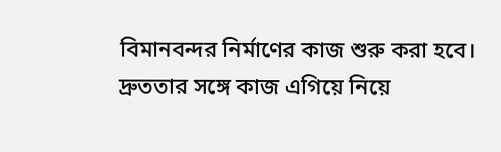বিমানবন্দর নির্মাণের কাজ শুরু করা হবে। দ্রুততার সঙ্গে কাজ এগিয়ে নিয়ে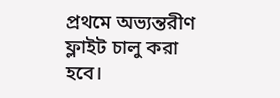প্রথমে অভ্যন্তরীণ ফ্লাইট চালু করা হবে।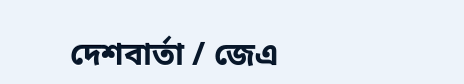দেশবার্তা / জেএ